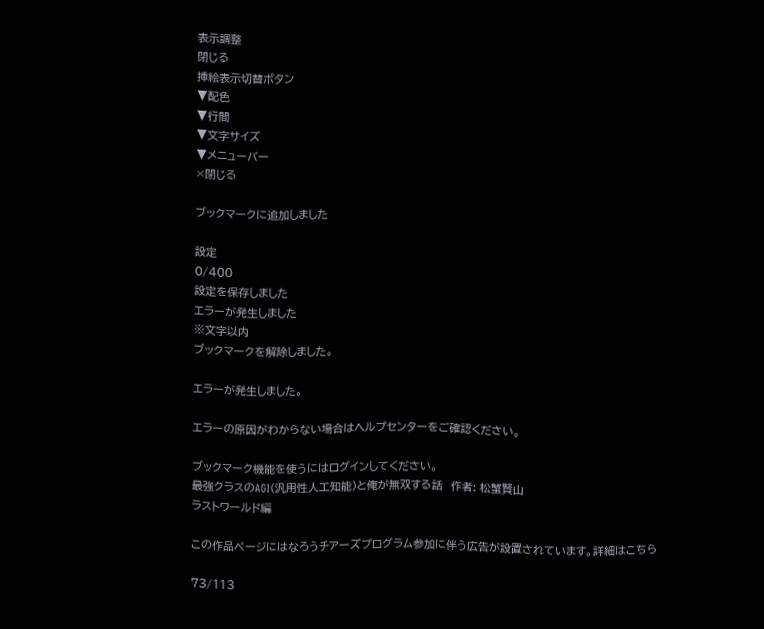表示調整
閉じる
挿絵表示切替ボタン
▼配色
▼行間
▼文字サイズ
▼メニューバー
×閉じる

ブックマークに追加しました

設定
0/400
設定を保存しました
エラーが発生しました
※文字以内
ブックマークを解除しました。

エラーが発生しました。

エラーの原因がわからない場合はヘルプセンターをご確認ください。

ブックマーク機能を使うにはログインしてください。
最強クラスのAGI(汎用性人工知能)と俺が無双する話  作者: 松蟹賢山
ラストワールド編

この作品ページにはなろうチアーズプログラム参加に伴う広告が設置されています。詳細はこちら

73/113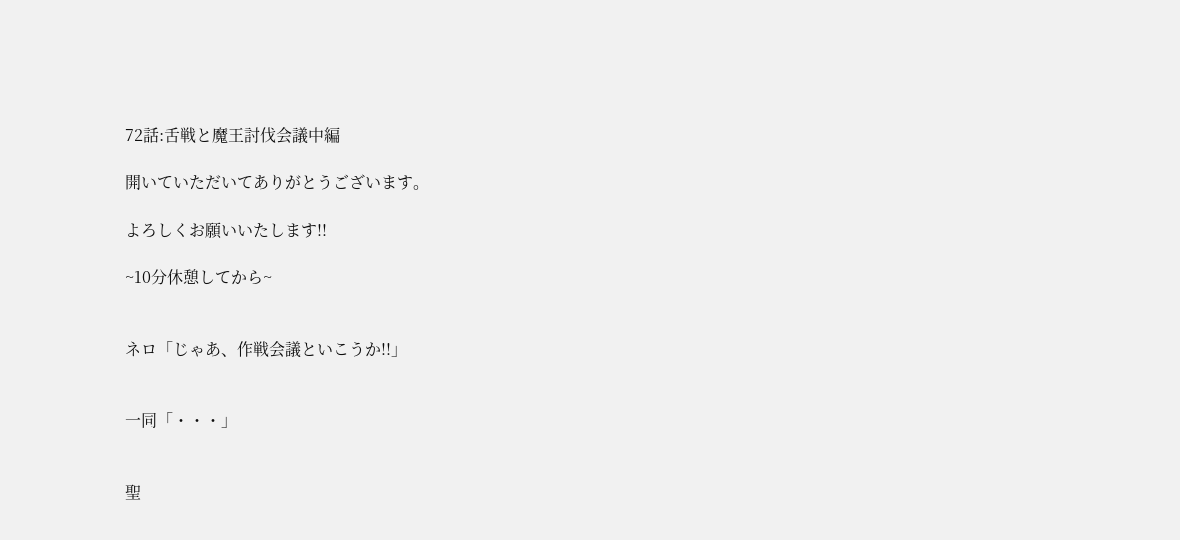72話:舌戦と魔王討伐会議中編

開いていただいてありがとうございます。

よろしくお願いいたします!!

~10分休憩してから~


ネロ「じゃあ、作戦会議といこうか!!」


一同「・・・」


聖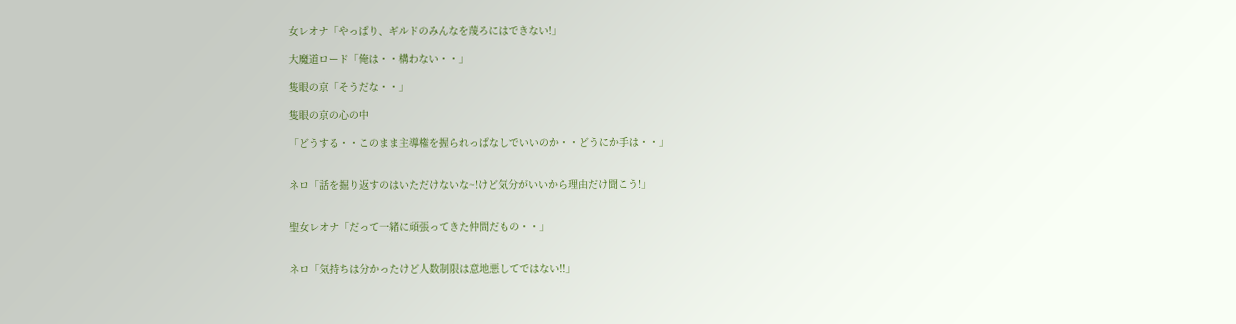女レオナ「やっぱり、ギルドのみんなを蔑ろにはできない!」

大魔道ロード「俺は・・構わない・・」

隻眼の京「そうだな・・」

隻眼の京の心の中

「どうする・・このまま主導権を握られっぱなしでいいのか・・どうにか手は・・」


ネロ「話を掘り返すのはいただけないな~!けど気分がいいから理由だけ聞こう!」


聖女レオナ「だって一緒に頑張ってきた仲間だもの・・」


ネロ「気持ちは分かったけど人数制限は意地悪してではない!!」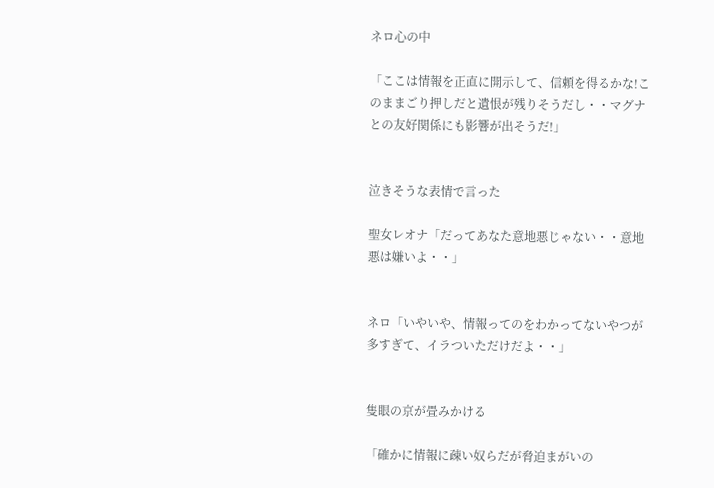ネロ心の中

「ここは情報を正直に開示して、信頼を得るかな!このままごり押しだと遺恨が残りそうだし・・マグナとの友好関係にも影響が出そうだ!」


泣きそうな表情で言った

聖女レオナ「だってあなた意地悪じゃない・・意地悪は嫌いよ・・」


ネロ「いやいや、情報ってのをわかってないやつが多すぎて、イラついただけだよ・・」


隻眼の京が畳みかける

「確かに情報に疎い奴らだが脅迫まがいの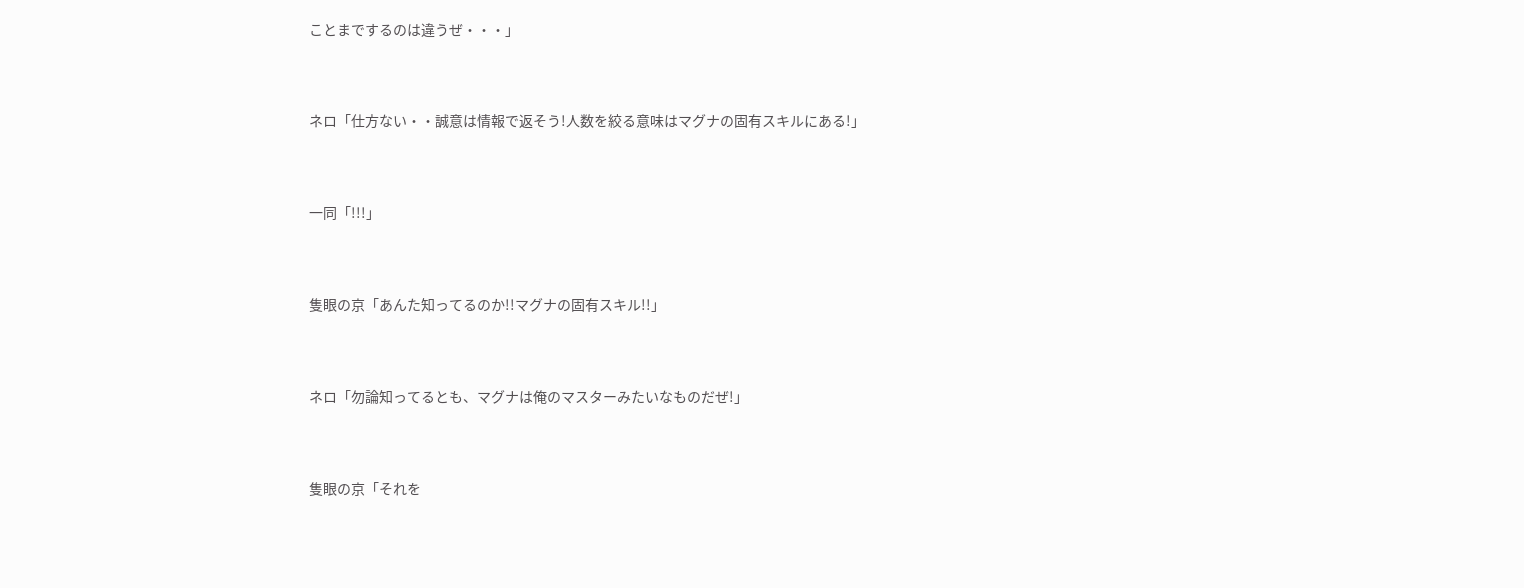ことまでするのは違うぜ・・・」


ネロ「仕方ない・・誠意は情報で返そう!人数を絞る意味はマグナの固有スキルにある!」


一同「!!!」


隻眼の京「あんた知ってるのか!!マグナの固有スキル!!」


ネロ「勿論知ってるとも、マグナは俺のマスターみたいなものだぜ!」


隻眼の京「それを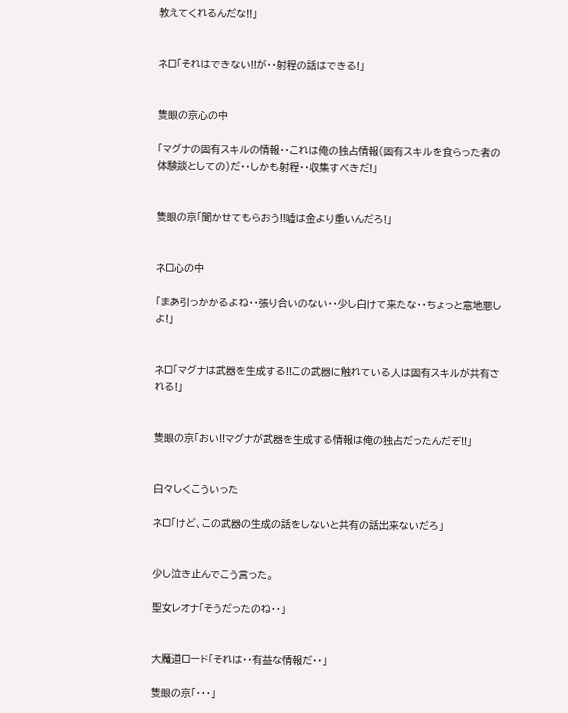教えてくれるんだな!!」


ネロ「それはできない!!が・・射程の話はできる!」


隻眼の京心の中

「マグナの固有スキルの情報・・これは俺の独占情報(固有スキルを食らった者の体験談としての)だ・・しかも射程・・収集すべきだ!」


隻眼の京「聞かせてもらおう!!嘘は金より重いんだろ!」


ネロ心の中

「まあ引っかかるよね・・張り合いのない・・少し白けて来たな・・ちょっと意地悪しよ!」


ネロ「マグナは武器を生成する!!この武器に触れている人は固有スキルが共有される!」


隻眼の京「おい!!マグナが武器を生成する情報は俺の独占だったんだぞ!!」


白々しくこういった

ネロ「けど、この武器の生成の話をしないと共有の話出来ないだろ」


少し泣き止んでこう言った。

聖女レオナ「そうだったのね・・」


大魔道ロード「それは・・有益な情報だ・・」

隻眼の京「・・・」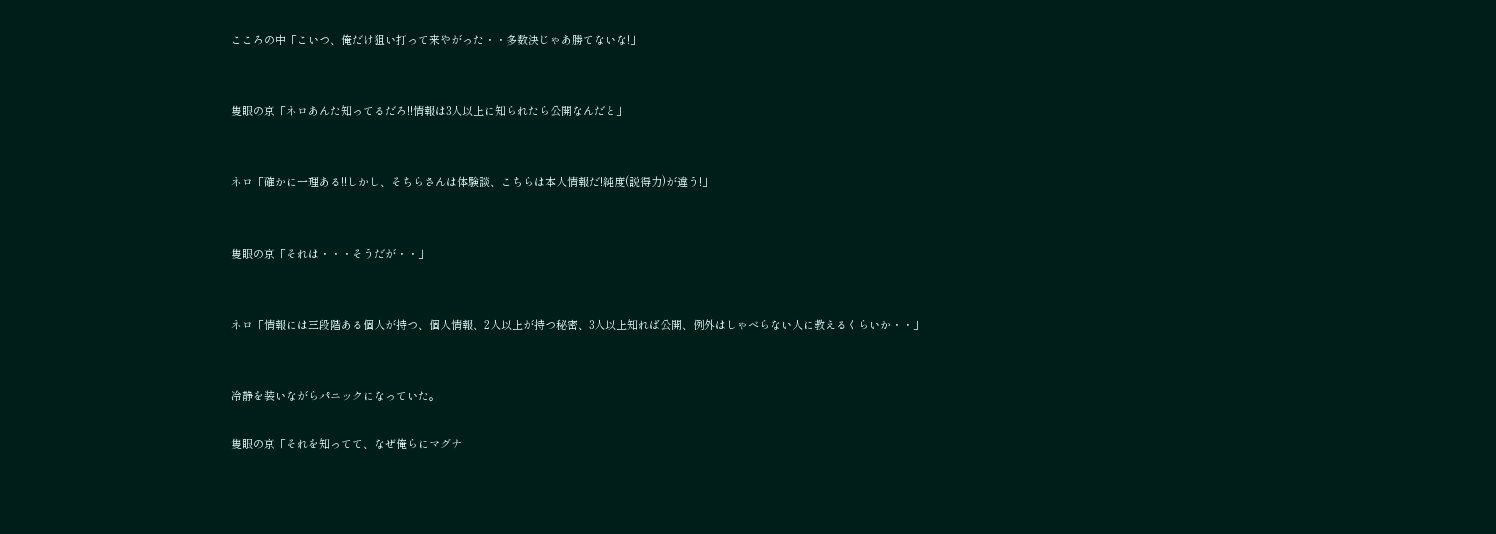こころの中「こいつ、俺だけ狙い打って来やがった・・多数決じゃあ勝てないな!」


隻眼の京「ネロあんた知ってるだろ!!情報は3人以上に知られたら公開なんだと」


ネロ「確かに一理ある!!しかし、そちらさんは体験談、こちらは本人情報だ!純度(説得力)が違う!」


隻眼の京「それは・・・そうだが・・」


ネロ「情報には三段階ある個人が持つ、個人情報、2人以上が持つ秘密、3人以上知れば公開、例外はしゃべらない人に教えるくらいか・・」


冷静を装いながらパニックになっていた。

隻眼の京「それを知ってて、なぜ俺らにマグナ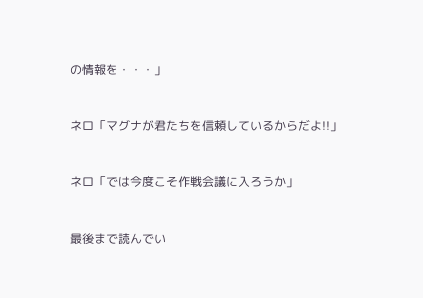の情報を・・・」


ネロ「マグナが君たちを信頼しているからだよ!!」


ネロ「では今度こそ作戦会議に入ろうか」


最後まで読んでい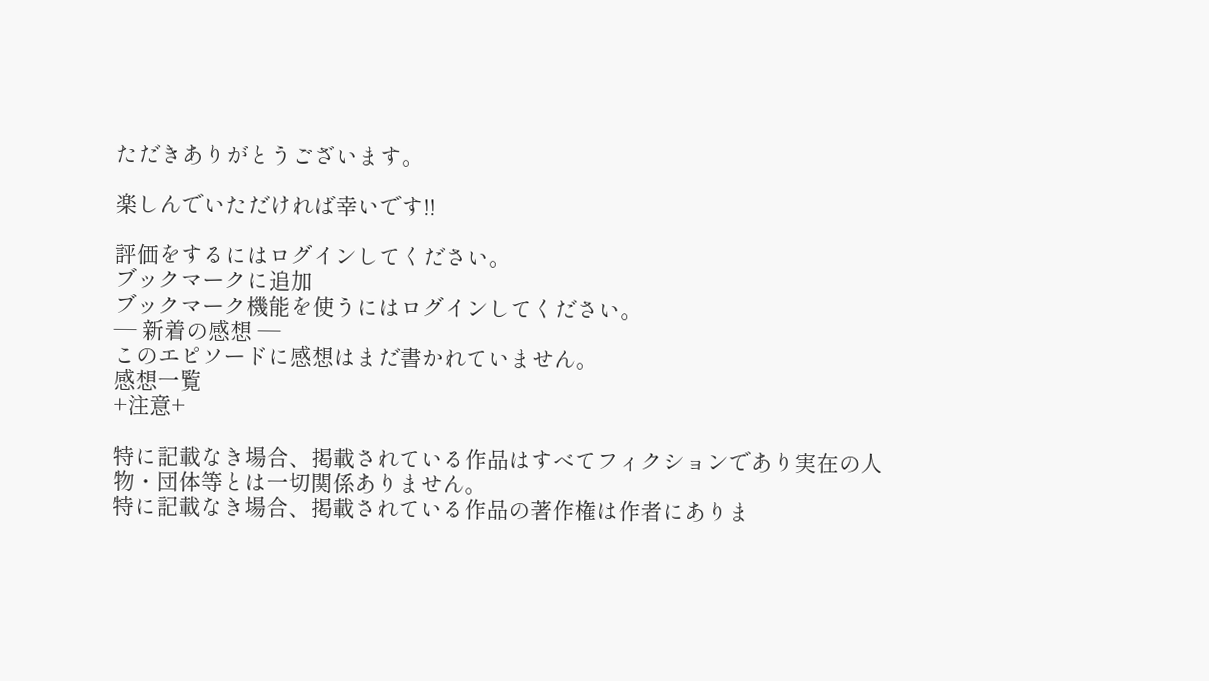ただきありがとうございます。

楽しんでいただければ幸いです!!

評価をするにはログインしてください。
ブックマークに追加
ブックマーク機能を使うにはログインしてください。
― 新着の感想 ―
このエピソードに感想はまだ書かれていません。
感想一覧
+注意+

特に記載なき場合、掲載されている作品はすべてフィクションであり実在の人物・団体等とは一切関係ありません。
特に記載なき場合、掲載されている作品の著作権は作者にありま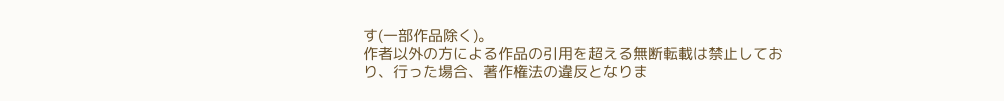す(一部作品除く)。
作者以外の方による作品の引用を超える無断転載は禁止しており、行った場合、著作権法の違反となりま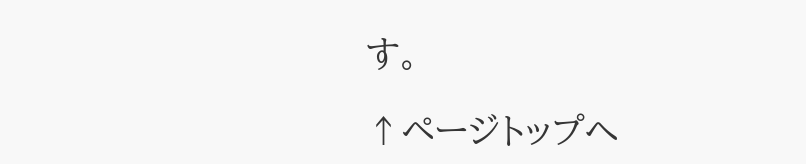す。

↑ページトップへ